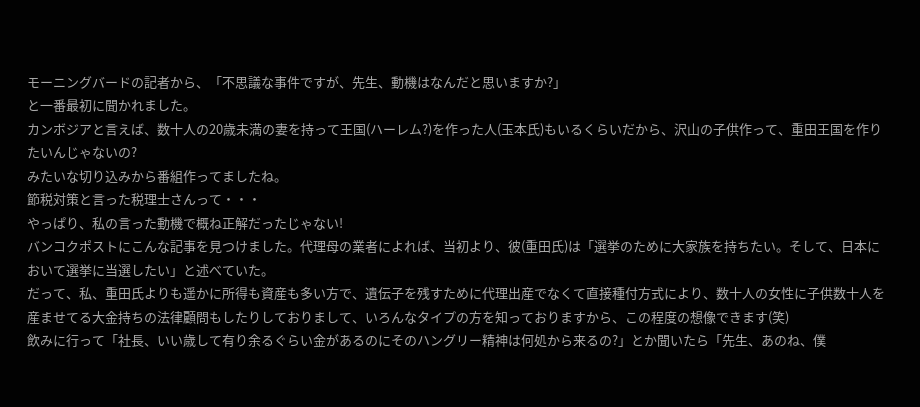モーニングバードの記者から、「不思議な事件ですが、先生、動機はなんだと思いますか?」
と一番最初に聞かれました。
カンボジアと言えば、数十人の20歳未満の妻を持って王国(ハーレム?)を作った人(玉本氏)もいるくらいだから、沢山の子供作って、重田王国を作りたいんじゃないの?
みたいな切り込みから番組作ってましたね。
節税対策と言った税理士さんって・・・
やっぱり、私の言った動機で概ね正解だったじゃない!
バンコクポストにこんな記事を見つけました。代理母の業者によれば、当初より、彼(重田氏)は「選挙のために大家族を持ちたい。そして、日本において選挙に当選したい」と述べていた。
だって、私、重田氏よりも遥かに所得も資産も多い方で、遺伝子を残すために代理出産でなくて直接種付方式により、数十人の女性に子供数十人を産ませてる大金持ちの法律顧問もしたりしておりまして、いろんなタイプの方を知っておりますから、この程度の想像できます(笑)
飲みに行って「社長、いい歳して有り余るぐらい金があるのにそのハングリー精神は何処から来るの?」とか聞いたら「先生、あのね、僕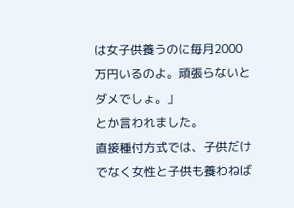は女子供養うのに毎月2000万円いるのよ。頑張らないとダメでしょ。」
とか言われました。
直接種付方式では、子供だけでなく女性と子供も養わねば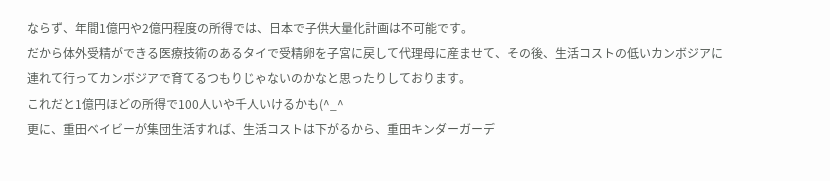ならず、年間1億円や2億円程度の所得では、日本で子供大量化計画は不可能です。
だから体外受精ができる医療技術のあるタイで受精卵を子宮に戻して代理母に産ませて、その後、生活コストの低いカンボジアに連れて行ってカンボジアで育てるつもりじゃないのかなと思ったりしております。
これだと1億円ほどの所得で100人いや千人いけるかも(^_^
更に、重田ベイビーが集団生活すれば、生活コストは下がるから、重田キンダーガーデ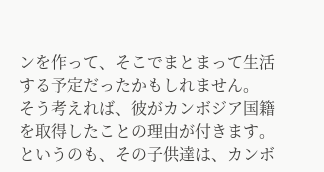ンを作って、そこでまとまって生活する予定だったかもしれません。
そう考えれば、彼がカンボジア国籍を取得したことの理由が付きます。
というのも、その子供達は、カンボ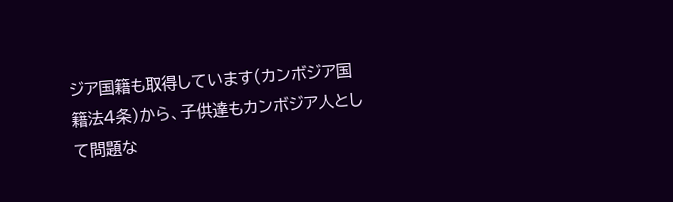ジア国籍も取得しています(カンボジア国籍法4条)から、子供達もカンボジア人として問題な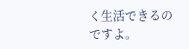く生活できるのですよ。